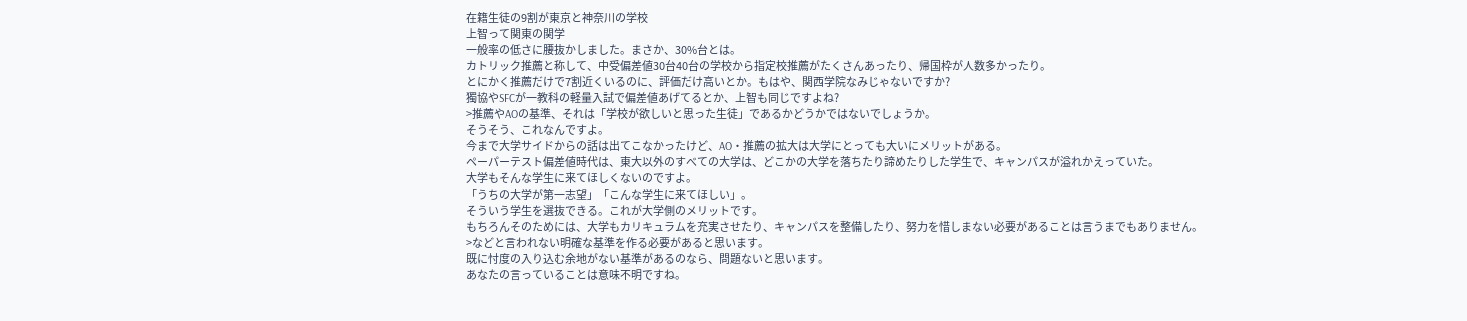在籍生徒の9割が東京と神奈川の学校
上智って関東の関学
一般率の低さに腰抜かしました。まさか、30%台とは。
カトリック推薦と称して、中受偏差値30台40台の学校から指定校推薦がたくさんあったり、帰国枠が人数多かったり。
とにかく推薦だけで7割近くいるのに、評価だけ高いとか。もはや、関西学院なみじゃないですか?
獨協やSFCが一教科の軽量入試で偏差値あげてるとか、上智も同じですよね?
>推薦やAOの基準、それは「学校が欲しいと思った生徒」であるかどうかではないでしょうか。
そうそう、これなんですよ。
今まで大学サイドからの話は出てこなかったけど、AO・推薦の拡大は大学にとっても大いにメリットがある。
ペーパーテスト偏差値時代は、東大以外のすべての大学は、どこかの大学を落ちたり諦めたりした学生で、キャンパスが溢れかえっていた。
大学もそんな学生に来てほしくないのですよ。
「うちの大学が第一志望」「こんな学生に来てほしい」。
そういう学生を選抜できる。これが大学側のメリットです。
もちろんそのためには、大学もカリキュラムを充実させたり、キャンパスを整備したり、努力を惜しまない必要があることは言うまでもありません。
>などと言われない明確な基準を作る必要があると思います。
既に忖度の入り込む余地がない基準があるのなら、問題ないと思います。
あなたの言っていることは意味不明ですね。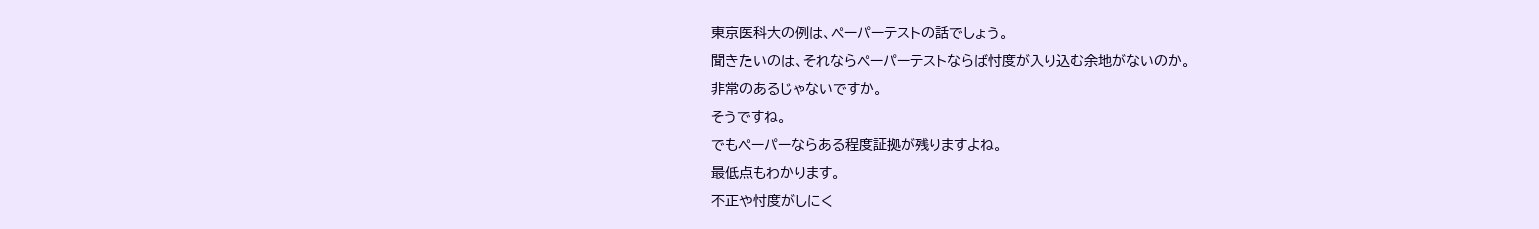東京医科大の例は、ペーパーテストの話でしょう。
聞きたいのは、それならペーパーテストならば忖度が入り込む余地がないのか。
非常のあるじゃないですか。
そうですね。
でもペーパーならある程度証拠が残りますよね。
最低点もわかります。
不正や忖度がしにく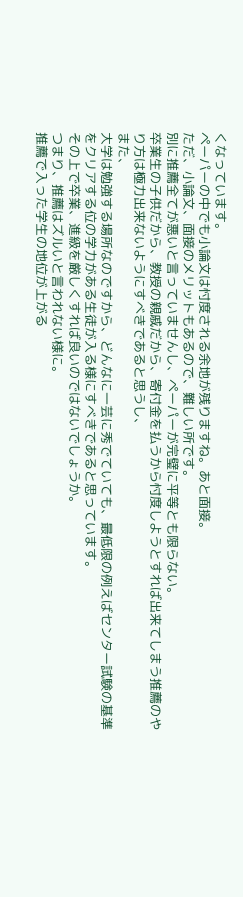くなっています。
ペーパーの中でも小論文は忖度される余地が残りますね。あと面接。
ただ、小論文、面接のメリットもあるので、難しい所です。
別に推薦全てが悪いと言っていませんし、ペーパーが完璧に平等とも限らない。
卒業生の子供だから、教授の親戚だから、寄付金を払うから忖度しようとすれば出来てしまう推薦のやり方は極力出来ないようにすべきであると思うし、
また、
大学は勉強する場所なのですから、どんなに一芸に秀でていても、最低限の例えばセンター試験の基準をクリアする位の学力がある生徒が入る様にすべきであると思っています。
その上で卒業、進級を厳しくすれば良いのではないでしょうか。
つまり、推薦はズルいと言われない様に。
推薦で入った学生の地位が上がる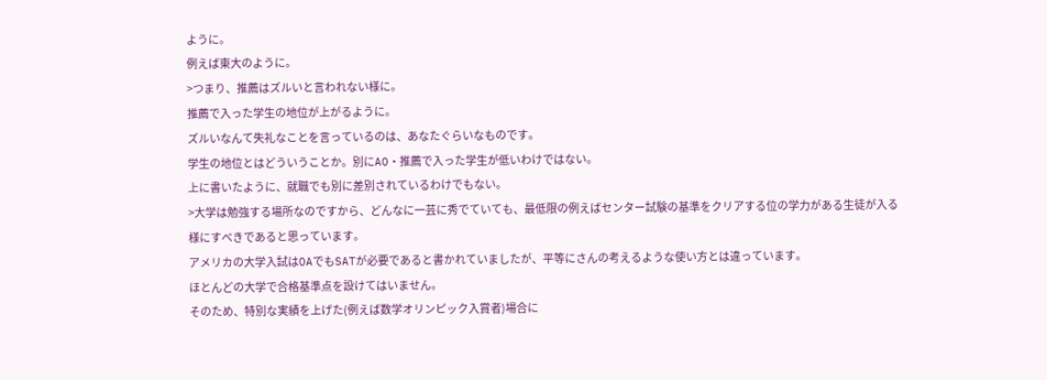ように。
例えば東大のように。
>つまり、推薦はズルいと言われない様に。
推薦で入った学生の地位が上がるように。
ズルいなんて失礼なことを言っているのは、あなたぐらいなものです。
学生の地位とはどういうことか。別にAO・推薦で入った学生が低いわけではない。
上に書いたように、就職でも別に差別されているわけでもない。
>大学は勉強する場所なのですから、どんなに一芸に秀でていても、最低限の例えばセンター試験の基準をクリアする位の学力がある生徒が入る様にすべきであると思っています。
アメリカの大学入試はOAでもSATが必要であると書かれていましたが、平等にさんの考えるような使い方とは違っています。
ほとんどの大学で合格基準点を設けてはいません。
そのため、特別な実績を上げた(例えば数学オリンピック入賞者)場合に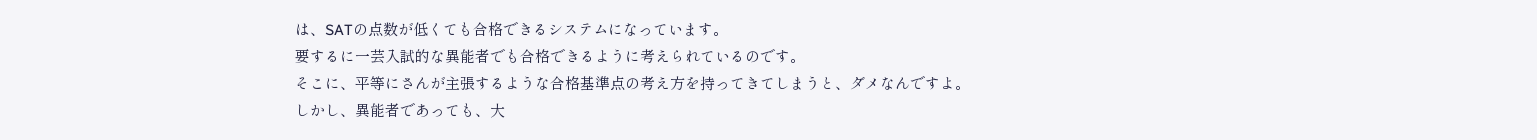は、SATの点数が低くても合格できるシステムになっています。
要するに一芸入試的な異能者でも合格できるように考えられているのです。
そこに、平等にさんが主張するような合格基準点の考え方を持ってきてしまうと、ダメなんですよ。
しかし、異能者であっても、大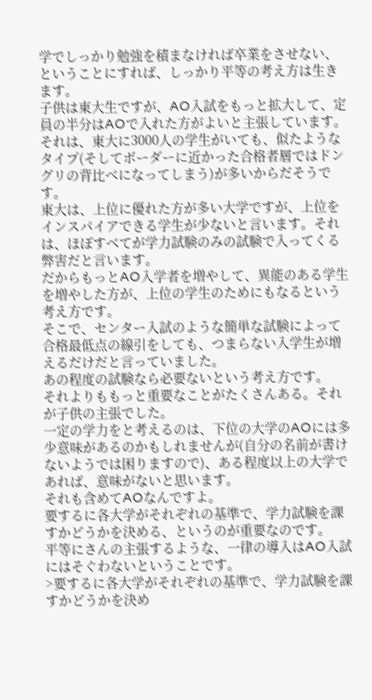学でしっかり勉強を積まなければ卒業をさせない、ということにすれば、しっかり平等の考え方は生きます。
子供は東大生ですが、AO入試をもっと拡大して、定員の半分はAOで入れた方がよいと主張しています。
それは、東大に3000人の学生がいても、似たようなタイプ(そしてボーダーに近かった合格者層ではドングリの背比べになってしまう)が多いからだそうです。
東大は、上位に優れた方が多い大学ですが、上位をインスパイアできる学生が少ないと言います。それは、ほぼすべてが学力試験のみの試験で入ってくる弊害だと言います。
だからもっとAO入学者を増やして、異能のある学生を増やした方が、上位の学生のためにもなるという考え方です。
そこで、センター入試のような簡単な試験によって合格最低点の線引をしても、つまらない入学生が増えるだけだと言っていました。
あの程度の試験なら必要ないという考え方です。
それよりももっと重要なことがたくさんある。それが子供の主張でした。
一定の学力をと考えるのは、下位の大学のAOには多少意味があるのかもしれませんが(自分の名前が書けないようでは困りますので)、ある程度以上の大学であれば、意味がないと思います。
それも含めてAOなんですよ。
要するに各大学がそれぞれの基準で、学力試験を課すかどうかを決める、というのが重要なのです。
平等にさんの主張するような、一律の導入はAO入試にはそぐわないということです。
>要するに各大学がそれぞれの基準で、学力試験を課すかどうかを決め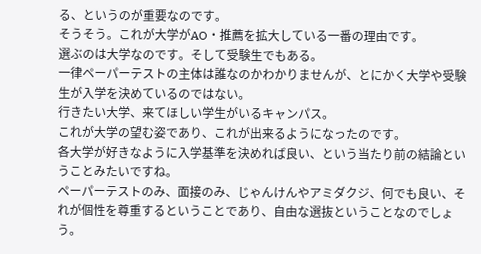る、というのが重要なのです。
そうそう。これが大学がAO・推薦を拡大している一番の理由です。
選ぶのは大学なのです。そして受験生でもある。
一律ペーパーテストの主体は誰なのかわかりませんが、とにかく大学や受験生が入学を決めているのではない。
行きたい大学、来てほしい学生がいるキャンパス。
これが大学の望む姿であり、これが出来るようになったのです。
各大学が好きなように入学基準を決めれば良い、という当たり前の結論ということみたいですね。
ペーパーテストのみ、面接のみ、じゃんけんやアミダクジ、何でも良い、それが個性を尊重するということであり、自由な選抜ということなのでしょう。